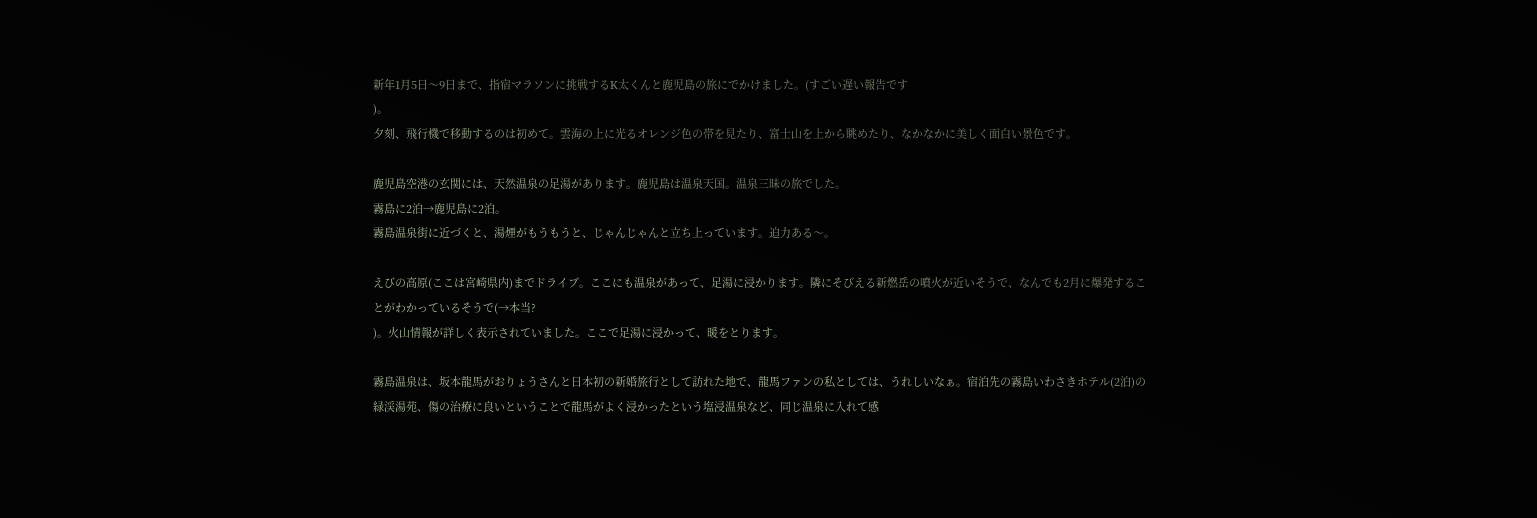新年1月5日〜9日まで、指宿マラソンに挑戦するK太くんと鹿児島の旅にでかけました。(すごい遅い報告です
)。
夕刻、飛行機で移動するのは初めて。雲海の上に光るオレンジ色の帯を見たり、富士山を上から眺めたり、なかなかに美しく面白い景色です。

鹿児島空港の玄関には、天然温泉の足湯があります。鹿児島は温泉天国。温泉三昧の旅でした。
霧島に2泊→鹿児島に2泊。
霧島温泉街に近づくと、湯煙がもうもうと、じゃんじゃんと立ち上っています。迫力ある〜。

えびの高原(ここは宮崎県内)までドライブ。ここにも温泉があって、足湯に浸かります。隣にそびえる新燃岳の噴火が近いそうで、なんでも2月に爆発することがわかっているそうで(→本当?
)。火山情報が詳しく表示されていました。ここで足湯に浸かって、暖をとります。

霧島温泉は、坂本龍馬がおりょうさんと日本初の新婚旅行として訪れた地で、龍馬ファンの私としては、うれしいなぁ。宿泊先の霧島いわさきホテル(2泊)の緑渓湯苑、傷の治療に良いということで龍馬がよく浸かったという塩浸温泉など、同じ温泉に入れて感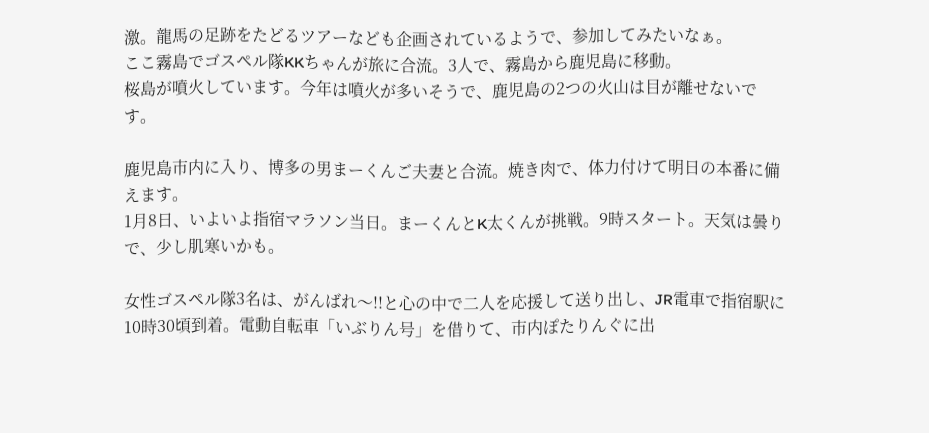激。龍馬の足跡をたどるツアーなども企画されているようで、参加してみたいなぁ。
ここ霧島でゴスペル隊KKちゃんが旅に合流。3人で、霧島から鹿児島に移動。
桜島が噴火しています。今年は噴火が多いそうで、鹿児島の2つの火山は目が離せないです。

鹿児島市内に入り、博多の男まーくんご夫妻と合流。焼き肉で、体力付けて明日の本番に備えます。
1月8日、いよいよ指宿マラソン当日。まーくんとK太くんが挑戦。9時スタート。天気は曇りで、少し肌寒いかも。

女性ゴスペル隊3名は、がんばれ〜!!と心の中で二人を応援して送り出し、JR電車で指宿駅に10時30頃到着。電動自転車「いぶりん号」を借りて、市内ぽたりんぐに出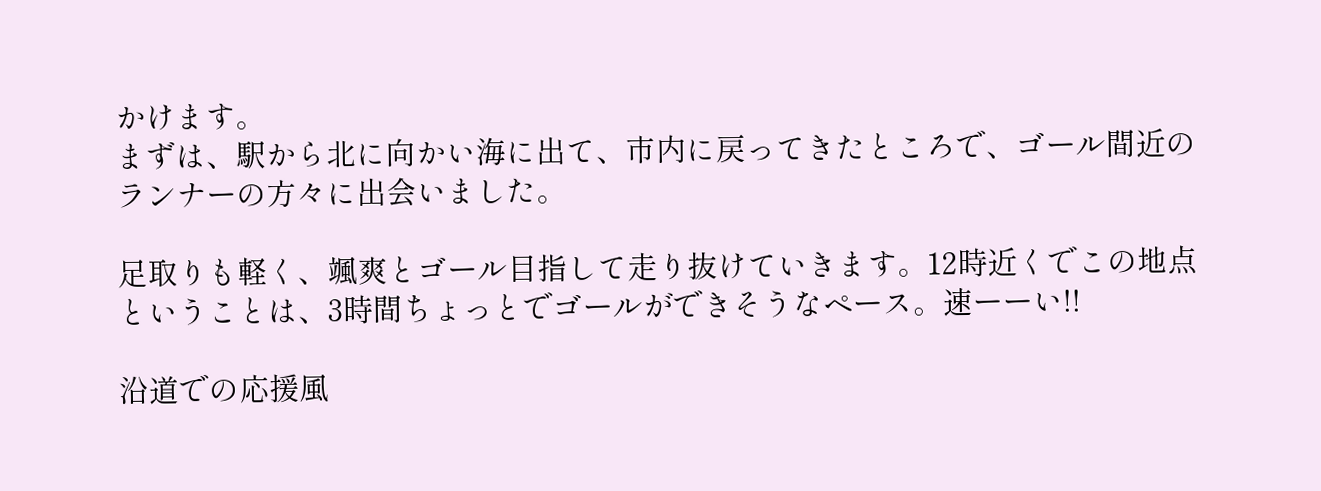かけます。
まずは、駅から北に向かい海に出て、市内に戻ってきたところで、ゴール間近のランナーの方々に出会いました。

足取りも軽く、颯爽とゴール目指して走り抜けていきます。12時近くでこの地点ということは、3時間ちょっとでゴールができそうなペース。速ーーい!!

沿道での応援風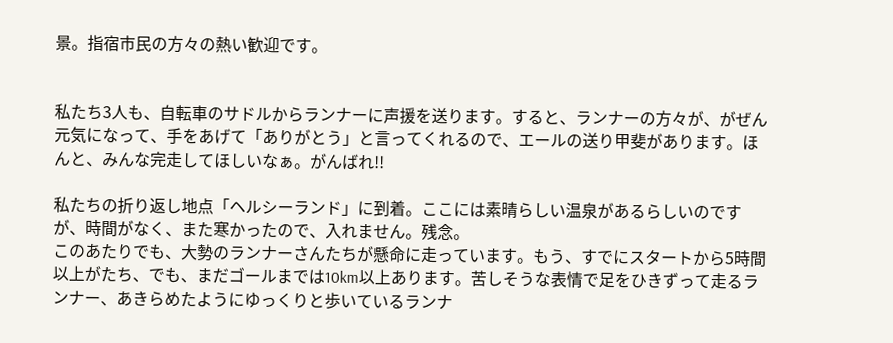景。指宿市民の方々の熱い歓迎です。


私たち3人も、自転車のサドルからランナーに声援を送ります。すると、ランナーの方々が、がぜん元気になって、手をあげて「ありがとう」と言ってくれるので、エールの送り甲斐があります。ほんと、みんな完走してほしいなぁ。がんばれ!!

私たちの折り返し地点「ヘルシーランド」に到着。ここには素晴らしい温泉があるらしいのですが、時間がなく、また寒かったので、入れません。残念。
このあたりでも、大勢のランナーさんたちが懸命に走っています。もう、すでにスタートから5時間以上がたち、でも、まだゴールまでは10km以上あります。苦しそうな表情で足をひきずって走るランナー、あきらめたようにゆっくりと歩いているランナ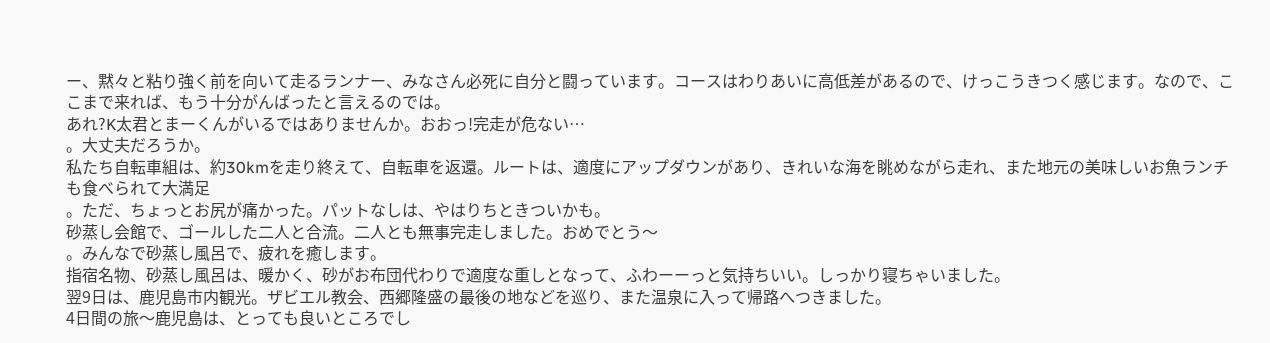ー、黙々と粘り強く前を向いて走るランナー、みなさん必死に自分と闘っています。コースはわりあいに高低差があるので、けっこうきつく感じます。なので、ここまで来れば、もう十分がんばったと言えるのでは。
あれ?K太君とまーくんがいるではありませんか。おおっ!完走が危ない…
。大丈夫だろうか。
私たち自転車組は、約30kmを走り終えて、自転車を返還。ルートは、適度にアップダウンがあり、きれいな海を眺めながら走れ、また地元の美味しいお魚ランチも食べられて大満足
。ただ、ちょっとお尻が痛かった。パットなしは、やはりちときついかも。
砂蒸し会館で、ゴールした二人と合流。二人とも無事完走しました。おめでとう〜
。みんなで砂蒸し風呂で、疲れを癒します。
指宿名物、砂蒸し風呂は、暖かく、砂がお布団代わりで適度な重しとなって、ふわーーっと気持ちいい。しっかり寝ちゃいました。
翌9日は、鹿児島市内観光。ザビエル教会、西郷隆盛の最後の地などを巡り、また温泉に入って帰路へつきました。
4日間の旅〜鹿児島は、とっても良いところでし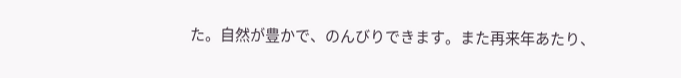た。自然が豊かで、のんびりできます。また再来年あたり、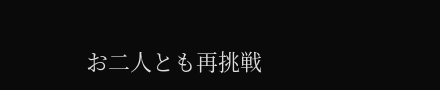お二人とも再挑戦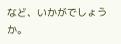など、いかがでしょうか。